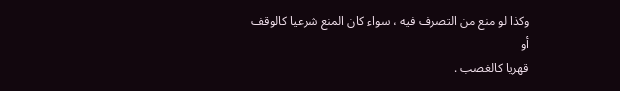وكذا لو منع من التصرف فيه ، سواء كان المنع شرعيا كالوقف أو
قهريا كالغصب .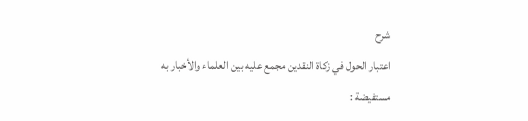شرح
اعتبار الحول في زكاة النقدين مجمع عليه بين العلماء والأخبار به
مستفيضة :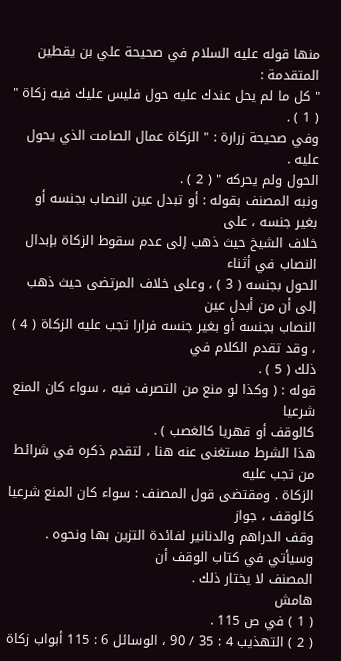منها قوله عليه السلام في صحيحة علي بن يقطين المتقدمة :
" كل ما لم يحل عندك عليه حول فليس عليك فيه زكاة " ( 1 ) .
وفي صحيحة زرارة : " الزكاة عمال الصامت الذي يحول عليه .
الحول ولم يحركه " ( 2 ) .
ونبه المصنف بقوله : أو تبدل عين النصاب بجنسه أو بغير جنسه ، على
خلاف الشيخ حيث ذهب إلى عدم سقوط الزكاة بإبدال النصاب في أثناء
الحول بجنسه ( 3 ) ، وعلى خلاف المرتضى حيث ذهب إلى أن من أبدل عين
النصاب بجنسه أو بغير جنسه فرارا تجب عليه الزكاة ( 4 ) ، وقد تقدم الكلام في
ذلك ( 5 ) .
قوله : ( وكذا لو منع من التصرف فيه ، سواء كان المنع شرعيا
كالوقف أو قهريا كالغصب ) .
هذا الشرط مستغنى عنه هنا ، لتقدم ذكره في شرائط من تجب عليه
الزكاة . ومقتضى قول المصنف : سواء كان المنع شرعيا كالوقف ، جواز
وقف الدراهم والدنانير لفائدة التزين بها ونحوه . وسيأتي في كتاب الوقف أن
المصنف لا يختار ذلك .
هامش
( 1 ) في ص 115 .
( 2 ) التهذيب 4 : 35 / 90 ، الوسائل 6 : 115 أبواب زكاة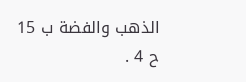الذهب والفضة ب 15 ح 4 .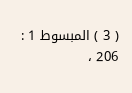( 3 ) المبسوط 1 : 206 ،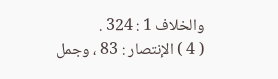والخلاف 1 : 324 .
( 4 ) الإنتصار : 83 ، وجمل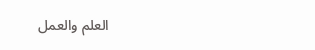العلم والعمل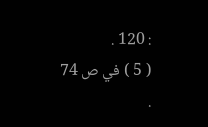: 120 .
( 5 ) في ص 74 .